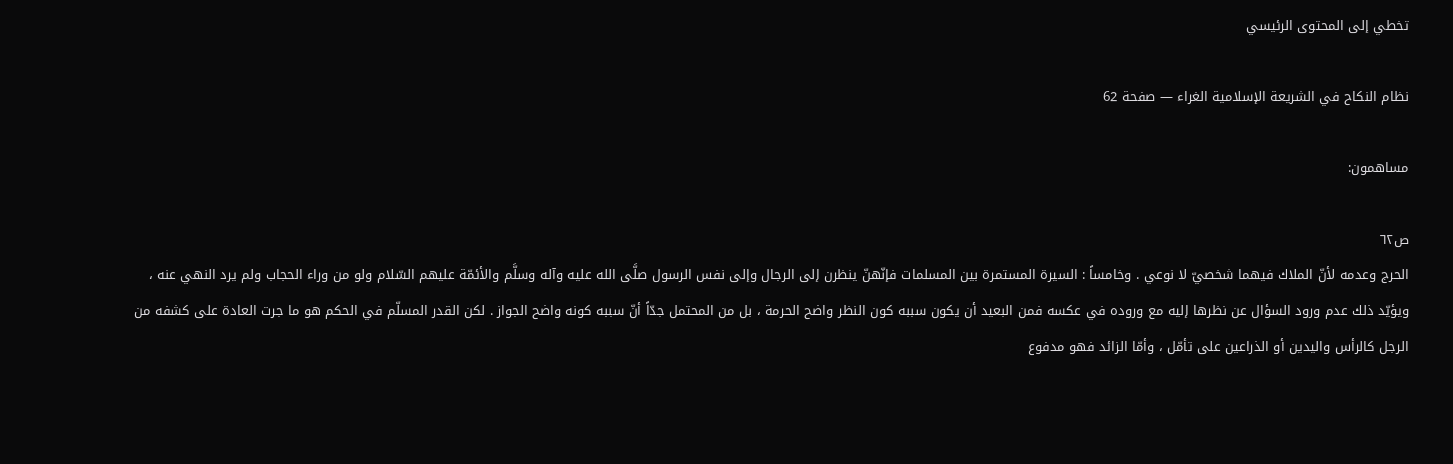تخطي إلى المحتوى الرئيسي

نظام النكاح في الشريعة الإسلامية الغراء — صفحة 62

مساهمون:

ص٦٢
الحرج وعدمه لأنّ الملاك فيهما شخصيّ لا نوعي . وخامساً : السيرة المستمرة بين المسلمات فإنّهنّ ينظرن إلى الرجال وإلى نفس الرسول صلَّى الله عليه وآله وسلَّم والأئمّة عليهم السّلام ولو من وراء الحجاب ولم يرد النهي عنه ، ويؤيّد ذلك عدم ورود السؤال عن نظرها إليه مع وروده في عكسه فمن البعيد أن يكون سببه كون النظر واضح الحرمة ، بل من المحتمل جدّاً أنّ سببه كونه واضح الجواز . لكن القدر المسلّم في الحكم هو ما جرت العادة على كشفه من الرجل كالرأس واليدين أو الذراعين على تأمّل ، وأمّا الزائد فهو مدفوع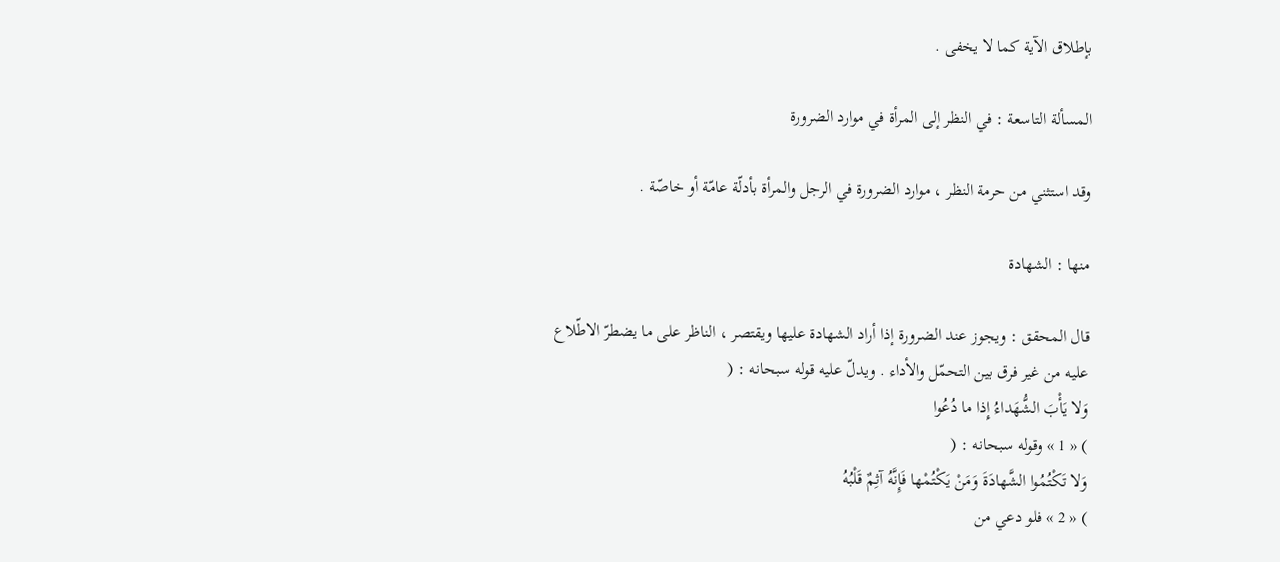بإطلاق الآية كما لا يخفى .

المسألة التاسعة : في النظر إلى المرأة في موارد الضرورة

وقد استثني من حرمة النظر ، موارد الضرورة في الرجل والمرأة بأدلّة عامّة أو خاصّة .

منها : الشهادة

قال المحقق : ويجوز عند الضرورة إذا أراد الشهادة عليها ويقتصر ، الناظر على ما يضطرّ الاطّلاع عليه من غير فرق بين التحمّل والأداء . ويدلّ عليه قوله سبحانه : (
وَلا يَأْبَ الشُّهَداءُ إِذا ما دُعُوا
) « 1 » وقوله سبحانه : (
وَلا تَكْتُمُوا الشَّهادَةَ وَمَنْ يَكْتُمْها فَإِنَّهُ آثِمٌ قَلْبُهُ
) « 2 » فلو دعي من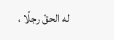له الحقّ رجلًا ،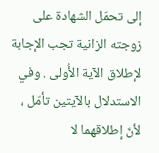إلى تحمّل الشهادة على زوجته الزانية تجب الإجابة لإطلاق الآية الأُولى . وفي الاستدلال بالآيتين تأمّل ، لأنّ إطلاقهما لا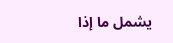يشمل ما إذا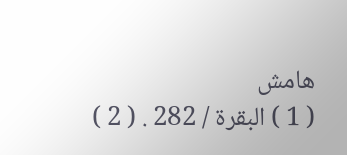هامش
( 1 ) البقرة / 282 . ( 2 )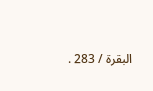البقرة / 283 .